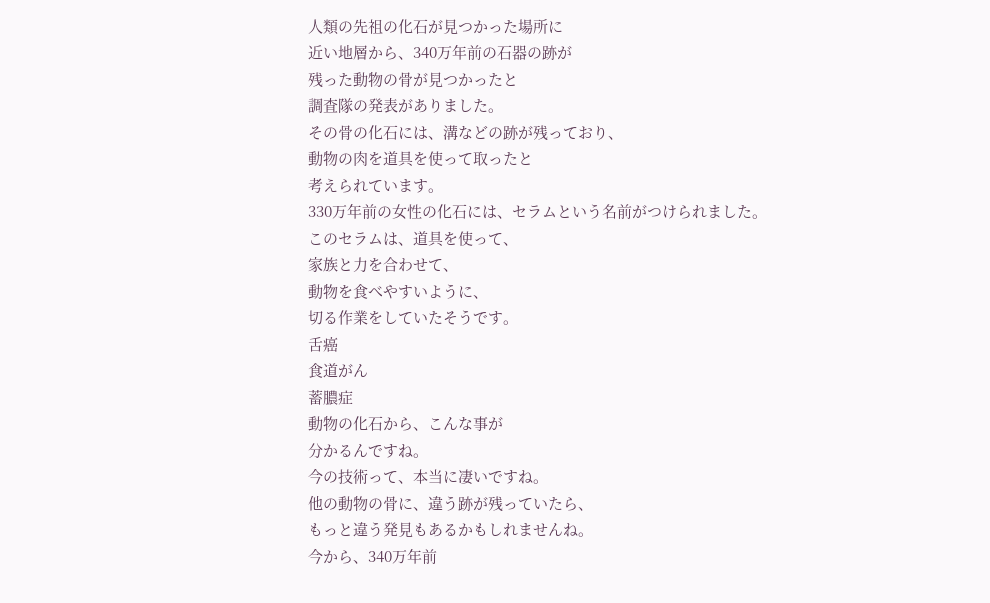人類の先祖の化石が見つかった場所に
近い地層から、340万年前の石器の跡が
残った動物の骨が見つかったと
調査隊の発表がありました。
その骨の化石には、溝などの跡が残っており、
動物の肉を道具を使って取ったと
考えられています。
330万年前の女性の化石には、セラムという名前がつけられました。
このセラムは、道具を使って、
家族と力を合わせて、
動物を食べやすいように、
切る作業をしていたそうです。
舌癌
食道がん
蓄膿症
動物の化石から、こんな事が
分かるんですね。
今の技術って、本当に凄いですね。
他の動物の骨に、違う跡が残っていたら、
もっと違う発見もあるかもしれませんね。
今から、340万年前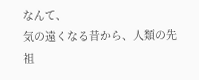なんて、
気の遠くなる昔から、人類の先祖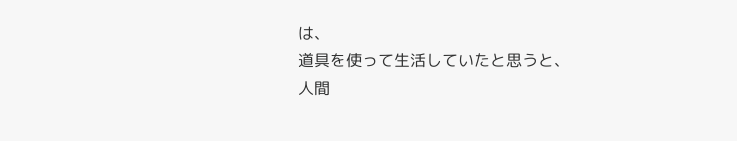は、
道具を使って生活していたと思うと、
人間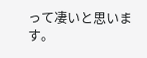って凄いと思います。